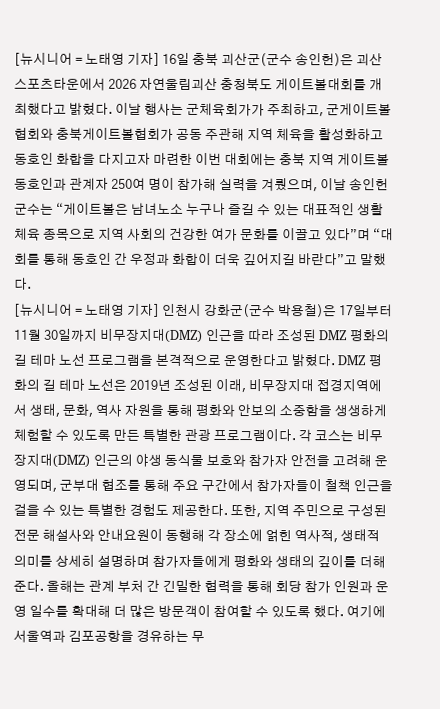[뉴시니어 = 노태영 기자] 16일 충북 괴산군(군수 송인헌)은 괴산스포츠타운에서 2026 자연울림괴산 충청북도 게이트볼대회를 개최했다고 밝혔다. 이날 행사는 군체육회가가 주최하고, 군게이트볼협회와 충북게이트볼협회가 공동 주관해 지역 체육을 활성화하고 동호인 화합을 다지고자 마련한 이번 대회에는 충북 지역 게이트볼 동호인과 관계자 250여 명이 참가해 실력을 겨뤘으며, 이날 송인헌 군수는 “게이트볼은 남녀노소 누구나 즐길 수 있는 대표적인 생활체육 종목으로 지역 사회의 건강한 여가 문화를 이끌고 있다”며 “대회를 통해 동호인 간 우정과 화합이 더욱 깊어지길 바란다”고 말했다.
[뉴시니어 = 노태영 기자] 인천시 강화군(군수 박용철)은 17일부터 11월 30일까지 비무장지대(DMZ) 인근을 따라 조성된 DMZ 평화의 길 테마 노선 프로그램을 본격적으로 운영한다고 밝혔다. DMZ 평화의 길 테마 노선은 2019년 조성된 이래, 비무장지대 접경지역에서 생태, 문화, 역사 자원을 통해 평화와 안보의 소중함을 생생하게 체험할 수 있도록 만든 특별한 관광 프로그램이다. 각 코스는 비무장지대(DMZ) 인근의 야생 동식물 보호와 참가자 안전을 고려해 운영되며, 군부대 협조를 통해 주요 구간에서 참가자들이 철책 인근을 걸을 수 있는 특별한 경험도 제공한다. 또한, 지역 주민으로 구성된 전문 해설사와 안내요원이 동행해 각 장소에 얽힌 역사적, 생태적 의미를 상세히 설명하며 참가자들에게 평화와 생태의 깊이를 더해준다. 올해는 관계 부처 간 긴밀한 협력을 통해 회당 참가 인원과 운영 일수를 확대해 더 많은 방문객이 참여할 수 있도록 했다. 여기에 서울역과 김포공항을 경유하는 무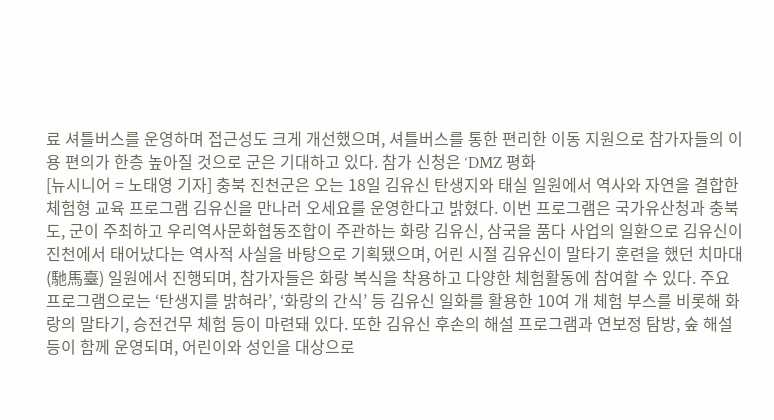료 셔틀버스를 운영하며 접근성도 크게 개선했으며, 셔틀버스를 통한 편리한 이동 지원으로 참가자들의 이용 편의가 한층 높아질 것으로 군은 기대하고 있다. 참가 신청은 ‘DMZ 평화
[뉴시니어 = 노태영 기자] 충북 진천군은 오는 18일 김유신 탄생지와 태실 일원에서 역사와 자연을 결합한 체험형 교육 프로그램 김유신을 만나러 오세요를 운영한다고 밝혔다. 이번 프로그램은 국가유산청과 충북도, 군이 주최하고 우리역사문화협동조합이 주관하는 화랑 김유신, 삼국을 품다 사업의 일환으로 김유신이 진천에서 태어났다는 역사적 사실을 바탕으로 기획됐으며, 어린 시절 김유신이 말타기 훈련을 했던 치마대(馳馬臺) 일원에서 진행되며, 참가자들은 화랑 복식을 착용하고 다양한 체험활동에 참여할 수 있다. 주요 프로그램으로는 ‘탄생지를 밝혀라’, ‘화랑의 간식’ 등 김유신 일화를 활용한 10여 개 체험 부스를 비롯해 화랑의 말타기, 승전건무 체험 등이 마련돼 있다. 또한 김유신 후손의 해설 프로그램과 연보정 탐방, 숲 해설 등이 함께 운영되며, 어린이와 성인을 대상으로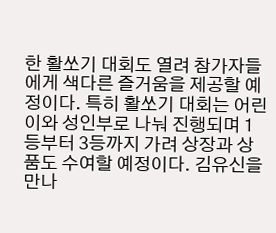한 활쏘기 대회도 열려 참가자들에게 색다른 즐거움을 제공할 예정이다. 특히 활쏘기 대회는 어린이와 성인부로 나눠 진행되며 1등부터 3등까지 가려 상장과 상품도 수여할 예정이다. 김유신을 만나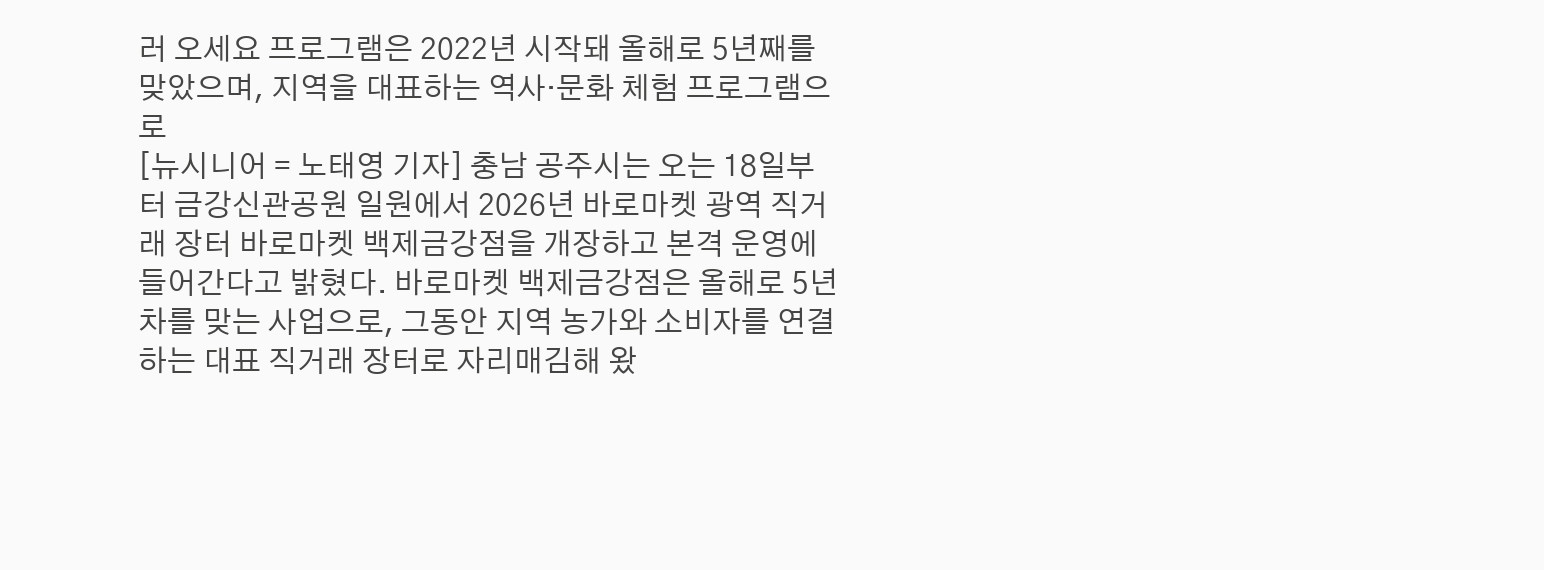러 오세요 프로그램은 2022년 시작돼 올해로 5년째를 맞았으며, 지역을 대표하는 역사·문화 체험 프로그램으로
[뉴시니어 = 노태영 기자] 충남 공주시는 오는 18일부터 금강신관공원 일원에서 2026년 바로마켓 광역 직거래 장터 바로마켓 백제금강점을 개장하고 본격 운영에 들어간다고 밝혔다. 바로마켓 백제금강점은 올해로 5년 차를 맞는 사업으로, 그동안 지역 농가와 소비자를 연결하는 대표 직거래 장터로 자리매김해 왔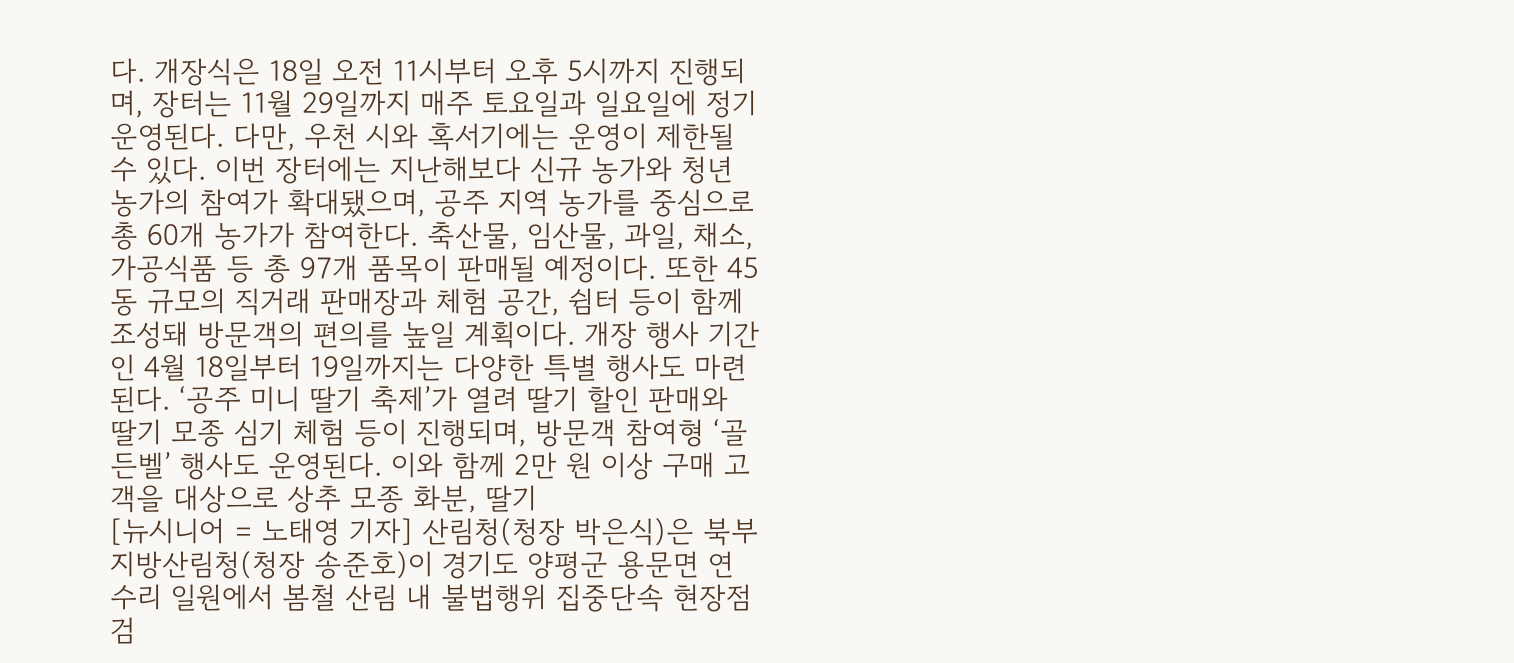다. 개장식은 18일 오전 11시부터 오후 5시까지 진행되며, 장터는 11월 29일까지 매주 토요일과 일요일에 정기 운영된다. 다만, 우천 시와 혹서기에는 운영이 제한될 수 있다. 이번 장터에는 지난해보다 신규 농가와 청년 농가의 참여가 확대됐으며, 공주 지역 농가를 중심으로 총 60개 농가가 참여한다. 축산물, 임산물, 과일, 채소, 가공식품 등 총 97개 품목이 판매될 예정이다. 또한 45동 규모의 직거래 판매장과 체험 공간, 쉼터 등이 함께 조성돼 방문객의 편의를 높일 계획이다. 개장 행사 기간인 4월 18일부터 19일까지는 다양한 특별 행사도 마련된다. ‘공주 미니 딸기 축제’가 열려 딸기 할인 판매와 딸기 모종 심기 체험 등이 진행되며, 방문객 참여형 ‘골든벨’ 행사도 운영된다. 이와 함께 2만 원 이상 구매 고객을 대상으로 상추 모종 화분, 딸기
[뉴시니어 = 노태영 기자] 산림청(청장 박은식)은 북부지방산림청(청장 송준호)이 경기도 양평군 용문면 연수리 일원에서 봄철 산림 내 불법행위 집중단속 현장점검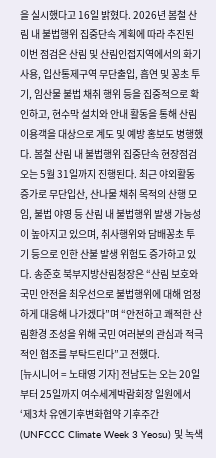을 실시했다고 16일 밝혔다. 2026년 봄철 산림 내 불법행위 집중단속 계획에 따라 추진된 이번 점검은 산림 및 산림인접지역에서의 화기 사용, 입산통제구역 무단출입, 흡연 및 꽁초 투기, 임산물 불법 채취 행위 등을 집중적으로 확인하고, 현수막 설치와 안내 활동을 통해 산림 이용객을 대상으로 계도 및 예방 홍보도 병행했다. 봄철 산림 내 불법행위 집중단속 현장점검 오는 5월 31일까지 진행된다. 최근 야외활동 증가로 무단입산, 산나물 채취 목적의 산행 모임, 불법 야영 등 산림 내 불법행위 발생 가능성이 높아지고 있으며, 취사행위와 담배꽁초 투기 등으로 인한 산불 발생 위험도 증가하고 있다. 송준호 북부지방산림청장은 “산림 보호와 국민 안전을 최우선으로 불법행위에 대해 엄정하게 대응해 나가겠다”며 “안전하고 쾌적한 산림환경 조성을 위해 국민 여러분의 관심과 적극적인 협조를 부탁드린다”고 전했다.
[뉴시니어 = 노태영 기자] 전남도는 오는 20일부터 25일까지 여수세계박람회장 일원에서 ‘제3차 유엔기후변화협약 기후주간(UNFCCC Climate Week 3 Yeosu) 및 녹색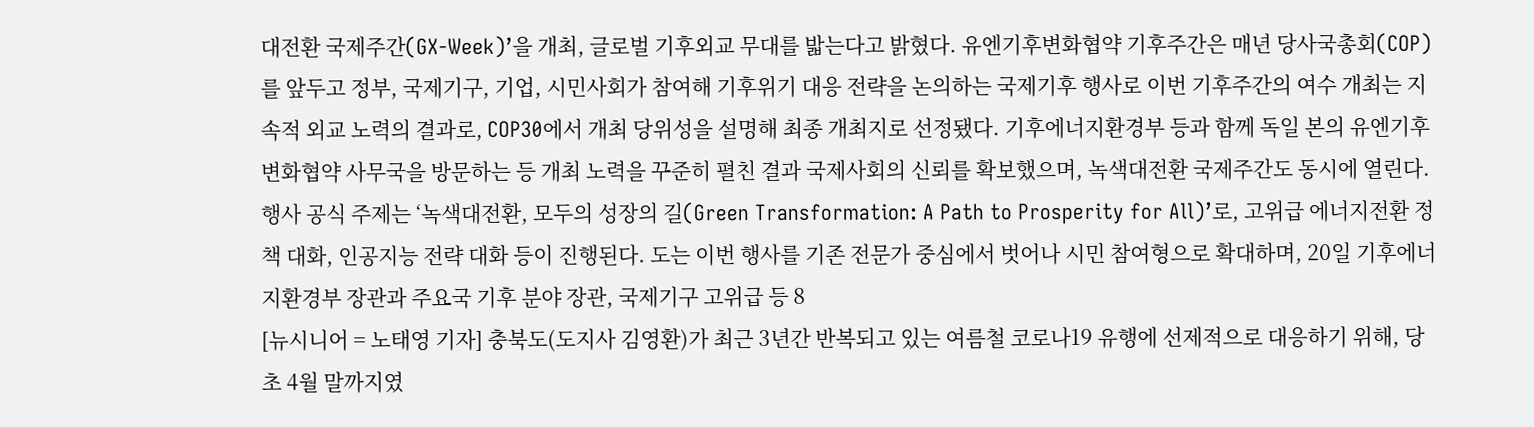대전환 국제주간(GX-Week)’을 개최, 글로벌 기후외교 무대를 밟는다고 밝혔다. 유엔기후변화협약 기후주간은 매년 당사국총회(COP)를 앞두고 정부, 국제기구, 기업, 시민사회가 참여해 기후위기 대응 전략을 논의하는 국제기후 행사로 이번 기후주간의 여수 개최는 지속적 외교 노력의 결과로, COP30에서 개최 당위성을 설명해 최종 개최지로 선정됐다. 기후에너지환경부 등과 함께 독일 본의 유엔기후변화협약 사무국을 방문하는 등 개최 노력을 꾸준히 펼친 결과 국제사회의 신뢰를 확보했으며, 녹색대전환 국제주간도 동시에 열린다. 행사 공식 주제는 ‘녹색대전환, 모두의 성장의 길(Green Transformation: A Path to Prosperity for All)’로, 고위급 에너지전환 정책 대화, 인공지능 전략 대화 등이 진행된다. 도는 이번 행사를 기존 전문가 중심에서 벗어나 시민 참여형으로 확대하며, 20일 기후에너지환경부 장관과 주요국 기후 분야 장관, 국제기구 고위급 등 8
[뉴시니어 = 노태영 기자] 충북도(도지사 김영환)가 최근 3년간 반복되고 있는 여름철 코로나19 유행에 선제적으로 대응하기 위해, 당초 4월 말까지였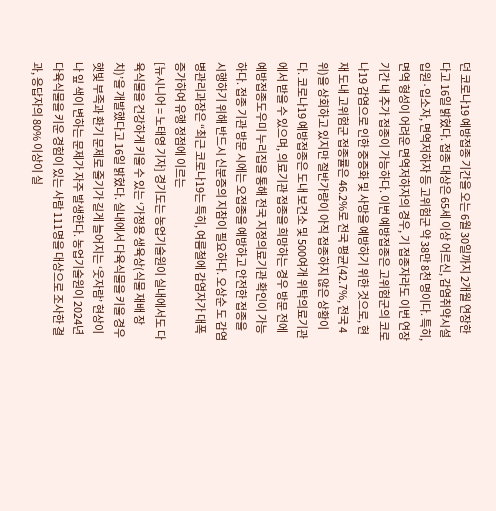던 코로나19 예방접종 기간을 오는 6월 30일까지 2개월 연장한다고 16일 밝혔다. 접종 대상은 65세 이상 어르신, 감염취약시설 입원·입소자, 면역저하자 등 고위험군 약 38만 8천 명이다. 특히, 면역 형성이 어려운 면역저하자의 경우, 기 접종자라도 이번 연장 기간 내 추가 접종이 가능하다. 이번 예방접종은 고위험군의 코로나19 감염으로 인한 중증화 및 사망을 예방하기 위한 것으로, 현재 도내 고위험군 접종률은 46.2%로 전국 평균(42.7%, 전국 4위)을 상회하고 있지만 절반가량이 아직 접종하지 않은 상황이다. 코로나19 예방접종은 도내 보건소 및 500여개 위탁의료기관에서 받을 수 있으며, 의료기관 접종을 희망하는 경우 방문 전에 예방접종도우미 누리집을 통해 전국 지정의료기관 확인이 가능하다. 접종 기관 방문 시에는 오접종을 예방하고 안전한 접종을 시행하기 위해 반드시 신분증의 지참이 필요하다. 오상순 도 감염병관리과장은 “최근 코로나19는 특히, 여름철에 감염자가 대폭 증가하여 유행 정점에 이르는
[뉴시니어 = 노태영 기자] 경기도는 농업기술원이 실내에서도 다육식물을 건강하게 키울 수 있는 ‘가정용 생육상(식물 재배 장치)’을 개발했다고 16일 밝혔다. 실내에서 다육식물을 키울 경우 햇빛 부족과 환기 문제로 줄기가 길게 늘어지는 ‘웃자람’ 현상이나 잎 색이 변하는 문제가 자주 발생한다. 농업기술원이 2024년 다육식물을 키운 경험이 있는 사람 111명을 대상으로 조사한 결과, 응답자의 80% 이상이 실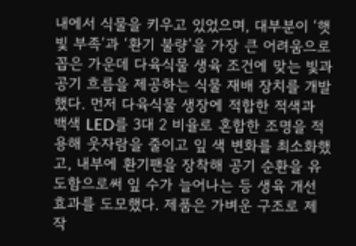내에서 식물을 키우고 있었으며, 대부분이 ‘햇빛 부족’과 ‘환기 불량’을 가장 큰 어려움으로 꼽은 가운데 다육식물 생육 조건에 맞는 빛과 공기 흐름을 제공하는 식물 재배 장치를 개발했다. 먼저 다육식물 생장에 적합한 적색과 백색 LED를 3대 2 비율로 혼합한 조명을 적용해 웃자람을 줄이고 잎 색 변화를 최소화했고, 내부에 환기팬을 장착해 공기 순환을 유도함으로써 잎 수가 늘어나는 등 생육 개선 효과를 도모했다. 제품은 가벼운 구조로 제작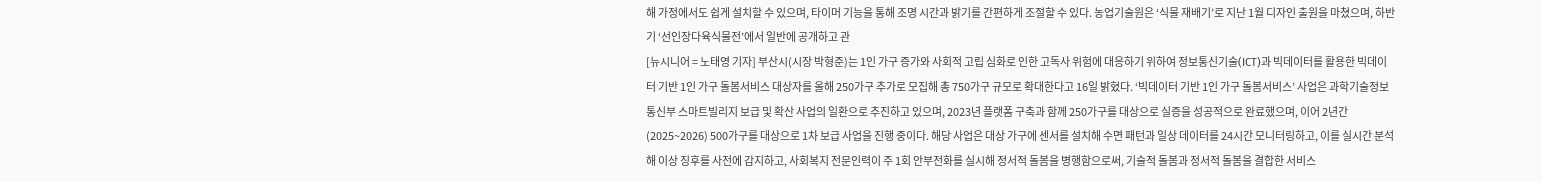해 가정에서도 쉽게 설치할 수 있으며, 타이머 기능을 통해 조명 시간과 밝기를 간편하게 조절할 수 있다. 농업기술원은 ‘식물 재배기’로 지난 1월 디자인 출원을 마쳤으며, 하반기 ‘선인장다육식물전’에서 일반에 공개하고 관
[뉴시니어 = 노태영 기자] 부산시(시장 박형준)는 1인 가구 증가와 사회적 고립 심화로 인한 고독사 위험에 대응하기 위하여 정보통신기술(ICT)과 빅데이터를 활용한 빅데이터 기반 1인 가구 돌봄서비스 대상자를 올해 250가구 추가로 모집해 총 750가구 규모로 확대한다고 16일 밝혔다. ‘빅데이터 기반 1인 가구 돌봄서비스’ 사업은 과학기술정보통신부 스마트빌리지 보급 및 확산 사업의 일환으로 추진하고 있으며, 2023년 플랫폼 구축과 함께 250가구를 대상으로 실증을 성공적으로 완료했으며, 이어 2년간(2025~2026) 500가구를 대상으로 1차 보급 사업을 진행 중이다. 해당 사업은 대상 가구에 센서를 설치해 수면 패턴과 일상 데이터를 24시간 모니터링하고, 이를 실시간 분석해 이상 징후를 사전에 감지하고, 사회복지 전문인력이 주 1회 안부전화를 실시해 정서적 돌봄을 병행함으로써, 기술적 돌봄과 정서적 돌봄을 결합한 서비스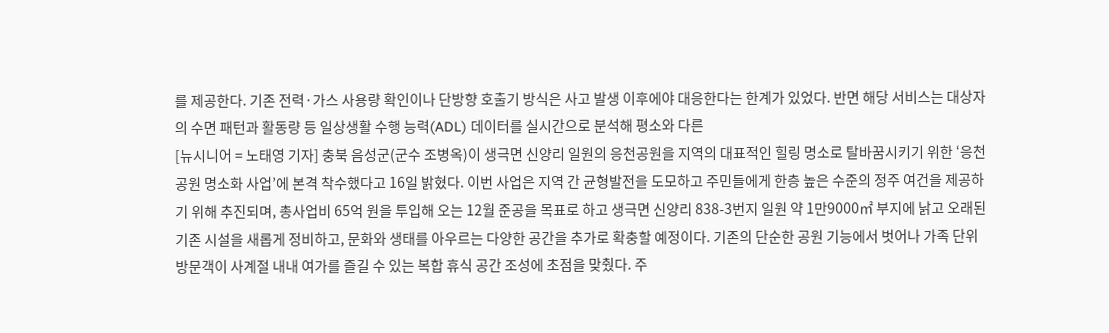를 제공한다. 기존 전력·가스 사용량 확인이나 단방향 호출기 방식은 사고 발생 이후에야 대응한다는 한계가 있었다. 반면 해당 서비스는 대상자의 수면 패턴과 활동량 등 일상생활 수행 능력(ADL) 데이터를 실시간으로 분석해 평소와 다른
[뉴시니어 = 노태영 기자] 충북 음성군(군수 조병옥)이 생극면 신양리 일원의 응천공원을 지역의 대표적인 힐링 명소로 탈바꿈시키기 위한 ‘응천공원 명소화 사업’에 본격 착수했다고 16일 밝혔다. 이번 사업은 지역 간 균형발전을 도모하고 주민들에게 한층 높은 수준의 정주 여건을 제공하기 위해 추진되며, 총사업비 65억 원을 투입해 오는 12월 준공을 목표로 하고 생극면 신양리 838-3번지 일원 약 1만9000㎡ 부지에 낡고 오래된 기존 시설을 새롭게 정비하고, 문화와 생태를 아우르는 다양한 공간을 추가로 확충할 예정이다. 기존의 단순한 공원 기능에서 벗어나 가족 단위 방문객이 사계절 내내 여가를 즐길 수 있는 복합 휴식 공간 조성에 초점을 맞췄다. 주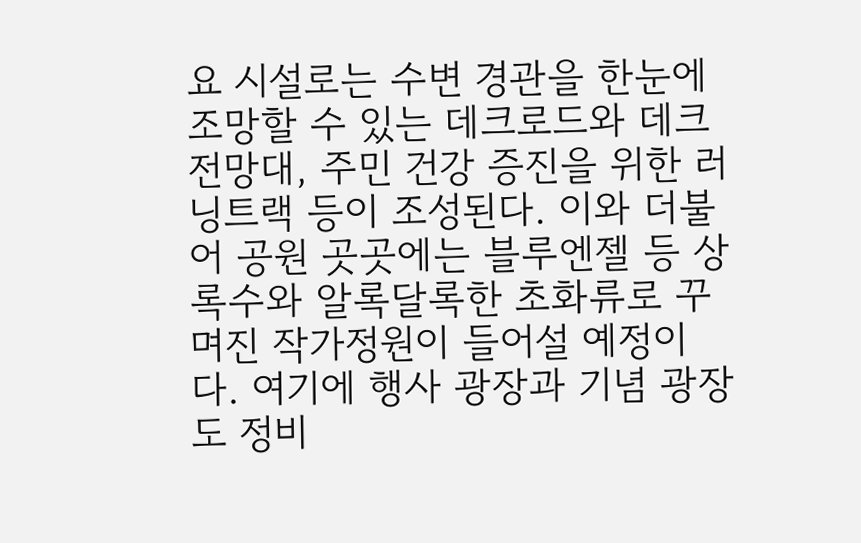요 시설로는 수변 경관을 한눈에 조망할 수 있는 데크로드와 데크 전망대, 주민 건강 증진을 위한 러닝트랙 등이 조성된다. 이와 더불어 공원 곳곳에는 블루엔젤 등 상록수와 알록달록한 초화류로 꾸며진 작가정원이 들어설 예정이다. 여기에 행사 광장과 기념 광장도 정비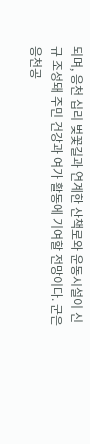되며, 응천 십리 벚꽃길과 연계한 산책로와 운동시설이 신규 조성돼 주민 건강과 여가 활동에 기여할 전망이다. 군은 응천공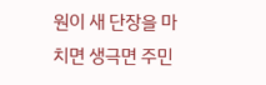원이 새 단장을 마치면 생극면 주민